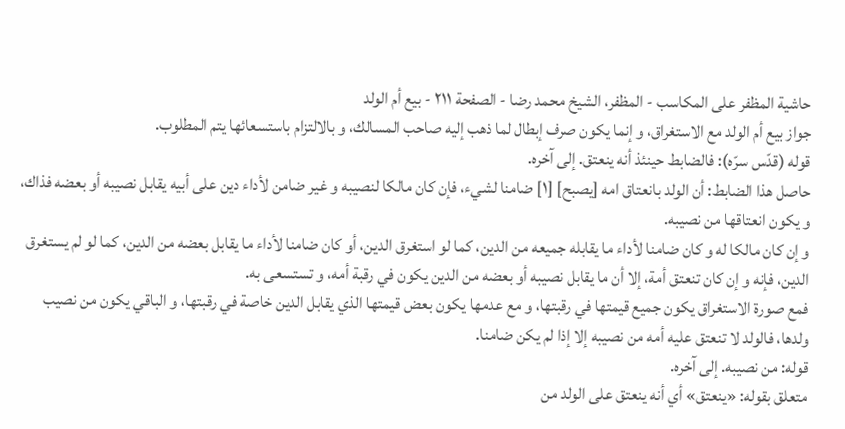حاشية المظفر على المكاسب - المظفر، الشيخ محمد رضا - الصفحة ٢١١ - بيع أم الولد
جواز بيع أم الولد مع الاستغراق، و إنما يكون صرف إبطال لما ذهب إليه صاحب المسالك، و بالالتزام باستسعائها يتم المطلوب.
قوله (قدّس سرّه): فالضابط حينئذ أنه ينعتق. إلى آخره.
حاصل هذا الضابط: أن الولد بانعتاق امه [يصبح] [١] ضامنا لشيء، فإن كان مالكا لنصيبه و غير ضامن لأداء دين على أبيه يقابل نصيبه أو بعضه فذاك، و يكون انعتاقها من نصيبه.
و إن كان مالكا له و كان ضامنا لأداء ما يقابله جميعه من الدين، كما لو استغرق الدين، أو كان ضامنا لأداء ما يقابل بعضه من الدين، كما لو لم يستغرق الدين، فإنه و إن كان تنعتق أمة، إلا أن ما يقابل نصيبه أو بعضه من الدين يكون في رقبة أمه، و تستسعى به.
فمع صورة الاستغراق يكون جميع قيمتها في رقبتها، و مع عدمها يكون بعض قيمتها الذي يقابل الدين خاصة في رقبتها، و الباقي يكون من نصيب ولدها، فالولد لا تنعتق عليه أمه من نصيبه إلا إذا لم يكن ضامنا.
قوله: من نصيبه. إلى آخره.
متعلق بقوله: «ينعتق» أي أنه ينعتق على الولد من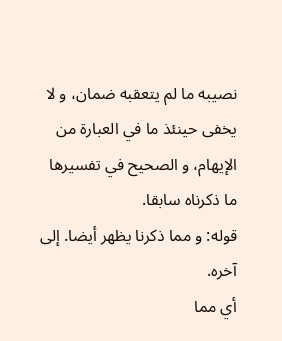نصيبه ما لم يتعقبه ضمان، و لا يخفى حينئذ ما في العبارة من الإيهام، و الصحيح في تفسيرها ما ذكرناه سابقا.
قوله: و مما ذكرنا يظهر أيضا. إلى آخره.
أي مما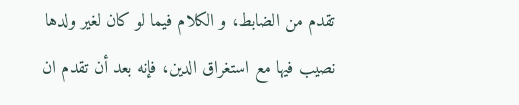تقدم من الضابط، و الكلام فيما لو كان لغير ولدها نصيب فيها مع استغراق الدين، فإنه بعد أن تقدم ان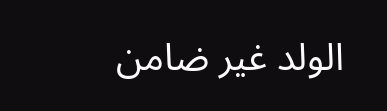الولد غير ضامن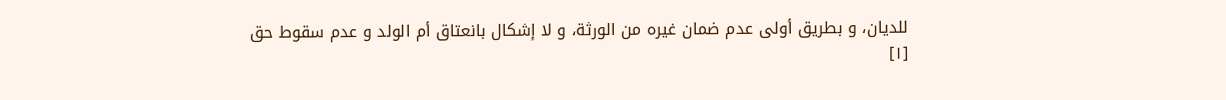للديان، و بطريق أولى عدم ضمان غيره من الورثة، و لا إشكال بانعتاق أم الولد و عدم سقوط حق
[١]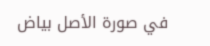في صورة الأصل بياض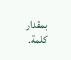بمقدار كلمة.